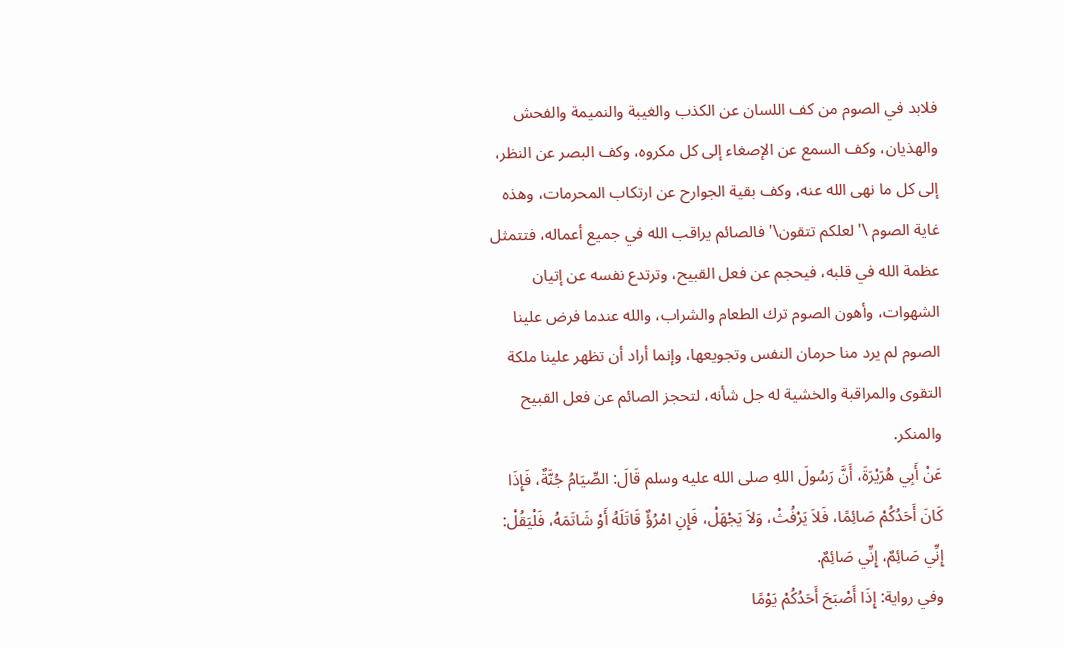فلابد في الصوم من كف اللسان عن الكذب والغيبة والنميمة والفحش والهذيان، وكف السمع عن الإصغاء إلى كل مكروه، وكف البصر عن النظر، إلى كل ما نهى الله عنه، وكف بقية الجوارح عن ارتكاب المحرمات، وهذه غاية الصوم \'لعلكم تتقون\' فالصائم يراقب الله في جميع أعماله، فتتمثل عظمة الله في قلبه، فيحجم عن فعل القبيح، وترتدع نفسه عن إتيان الشهوات، وأهون الصوم ترك الطعام والشراب، والله عندما فرض علينا الصوم لم يرد منا حرمان النفس وتجويعها، وإنما أراد أن تظهر علينا ملكة التقوى والمراقبة والخشية له جل شأنه، لتحجز الصائم عن فعل القبيح والمنكر.
عَنْ أَبِي هُرَيْرَةَ، أَنَّ رَسُولَ اللهِ صلى الله عليه وسلم قَالَ: الصِّيَامُ جُنَّةٌ، فَإِذَا كَانَ أَحَدُكُمْ صَائِمًا، فَلاَ يَرْفُثْ، وَلاَ يَجْهَلْ، فَإِنِ امْرُؤٌ قَاتَلَهُ أَوْ شَاتَمَهُ، فَلْيَقُلْ: إِنِّي صَائِمٌ، إِنِّي صَائِمٌ.
وفي رواية: إِذَا أَصْبَحَ أَحَدُكُمْ يَوْمًا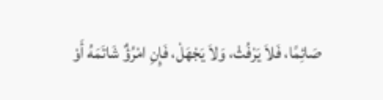صَائِمًا، فَلاَ يَرْفُثْ، وَلاَ يَجْهَلْ، فَإِنِ امْرُؤٌ شَاتَمَهُ أَوْ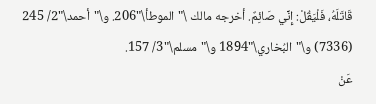قَاتَلَهُ، فَلْيَقُلْ: إِنِّي صَائِمٌ. أخرجه مالك \"الموطأ\"206. و\"أحمد\"2/ 245 (7336) و\"البُخاري\"1894 و\"مسلم\"3/ 157.
عَنْ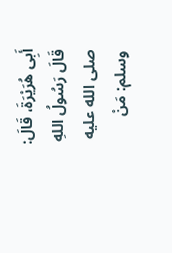أَبِى هُرَيْرَةَ، قَالَ: قَالَ رَسُولُ اللهِ صلى الله عليه وسلم: مَنْ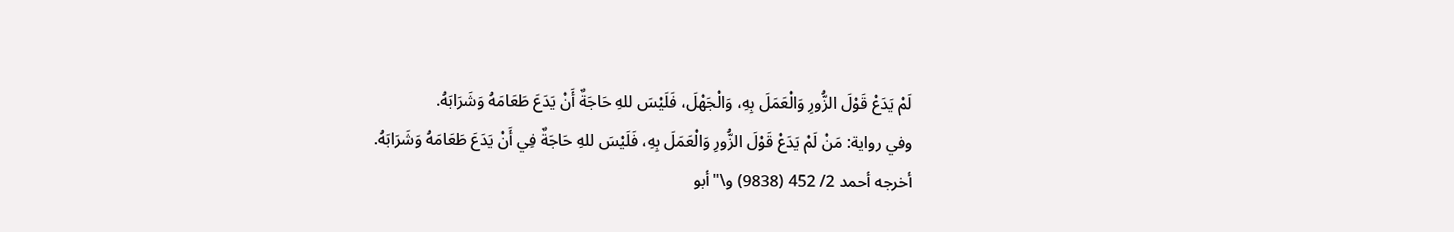لَمْ يَدَعْ قَوْلَ الزُّورِ وَالْعَمَلَ بِهِ، وَالْجَهْلَ، فَلَيْسَ للهِ حَاجَةٌ أَنْ يَدَعَ طَعَامَهُ وَشَرَابَهُ.
وفي رواية: مَنْ لَمْ يَدَعْ قَوْلَ الزُّورِ وَالْعَمَلَ بِهِ، فَلَيْسَ للهِ حَاجَةٌ فِي أَنْ يَدَعَ طَعَامَهُ وَشَرَابَهُ.
أخرجه أحمد 2/ 452 (9838) و\"أبو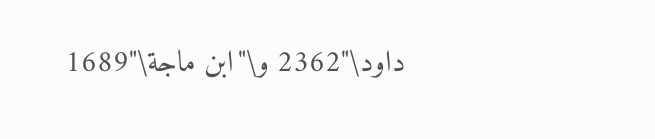داود\"2362 و\"ابن ماجة\"1689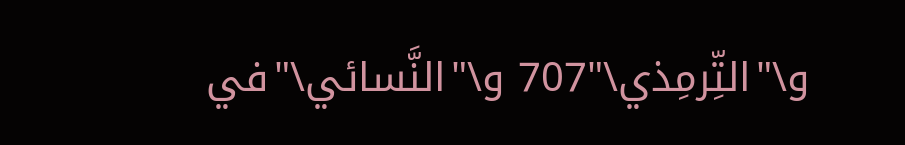و\"التِّرمِذي\"707 و\"النَّسائي\"في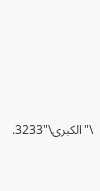\"الكبرى\"3233.